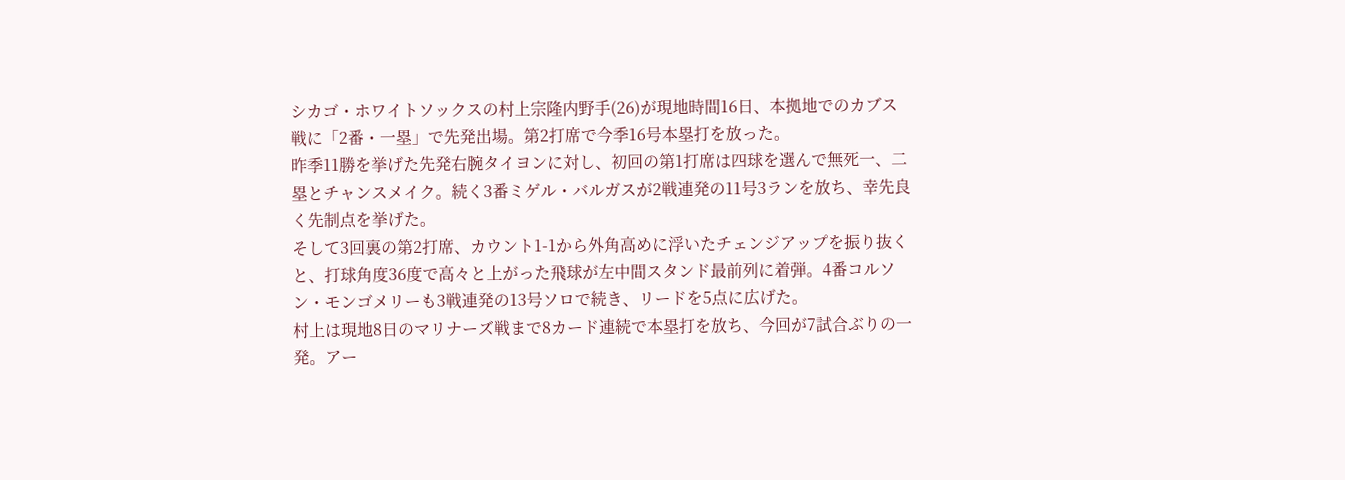シカゴ・ホワイトソックスの村上宗隆内野手(26)が現地時間16日、本拠地でのカブス戦に「2番・一塁」で先発出場。第2打席で今季16号本塁打を放った。
昨季11勝を挙げた先発右腕タイヨンに対し、初回の第1打席は四球を選んで無死一、二塁とチャンスメイク。続く3番ミゲル・バルガスが2戦連発の11号3ランを放ち、幸先良く先制点を挙げた。
そして3回裏の第2打席、カウント1-1から外角高めに浮いたチェンジアップを振り抜くと、打球角度36度で高々と上がった飛球が左中間スタンド最前列に着弾。4番コルソン・モンゴメリーも3戦連発の13号ソロで続き、リードを5点に広げた。
村上は現地8日のマリナーズ戦まで8カード連続で本塁打を放ち、今回が7試合ぶりの一発。アー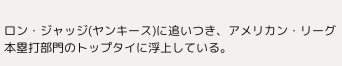ロン・ジャッジ(ヤンキース)に追いつき、アメリカン・リーグ本塁打部門のトップタイに浮上している。